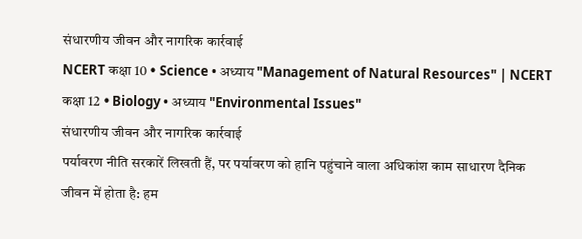संधारणीय जीवन और नागरिक कार्रवाई
NCERT कक्षा 10 • Science • अध्याय "Management of Natural Resources" | NCERT कक्षा 12 • Biology • अध्याय "Environmental Issues"
संधारणीय जीवन और नागरिक कार्रवाई
पर्यावरण नीति सरकारें लिखती हैं, पर पर्यावरण को हानि पहुंचाने वाला अधिकांश काम साधारण दैनिक जीवन में होता है: हम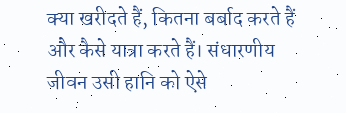क्या खरीदते हैं, कितना बर्बाद करते हैं और कैसे यात्रा करते हैं। संधारणीय जीवन उसी हानि को ऐसे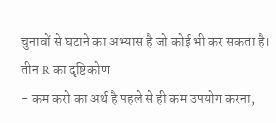चुनावों से घटाने का अभ्यास है जो कोई भी कर सकता है।
तीन R का दृष्टिकोण
- कम करो का अर्थ है पहले से ही कम उपयोग करना,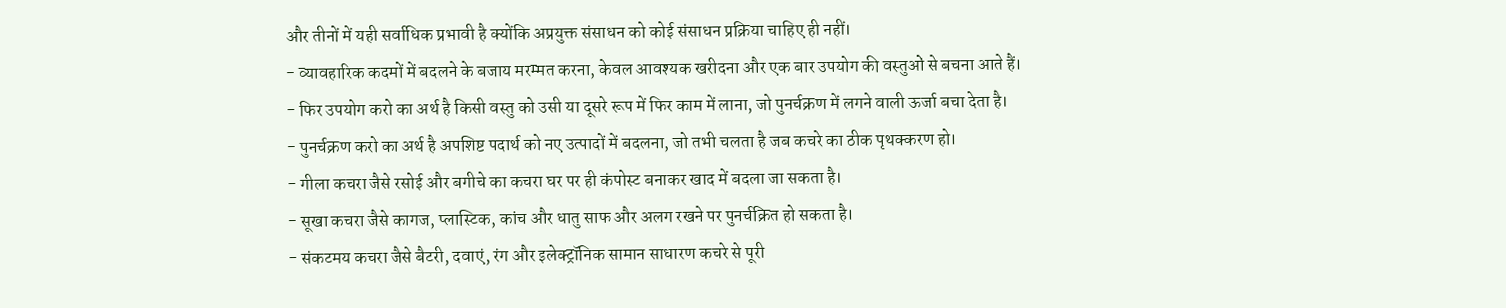और तीनों में यही सर्वाधिक प्रभावी है क्योंकि अप्रयुक्त संसाधन को कोई संसाधन प्रक्रिया चाहिए ही नहीं।
- व्यावहारिक कदमों में बदलने के बजाय मरम्मत करना, केवल आवश्यक खरीदना और एक बार उपयोग की वस्तुओं से बचना आते हैं।
- फिर उपयोग करो का अर्थ है किसी वस्तु को उसी या दूसरे रूप में फिर काम में लाना, जो पुनर्चक्रण में लगने वाली ऊर्जा बचा देता है।
- पुनर्चक्रण करो का अर्थ है अपशिष्ट पदार्थ को नए उत्पादों में बदलना, जो तभी चलता है जब कचरे का ठीक पृथक्करण हो।
- गीला कचरा जैसे रसोई और बगीचे का कचरा घर पर ही कंपोस्ट बनाकर खाद में बदला जा सकता है।
- सूखा कचरा जैसे कागज, प्लास्टिक, कांच और धातु साफ और अलग रखने पर पुनर्चक्रित हो सकता है।
- संकटमय कचरा जैसे बैटरी, दवाएं, रंग और इलेक्ट्रॉनिक सामान साधारण कचरे से पूरी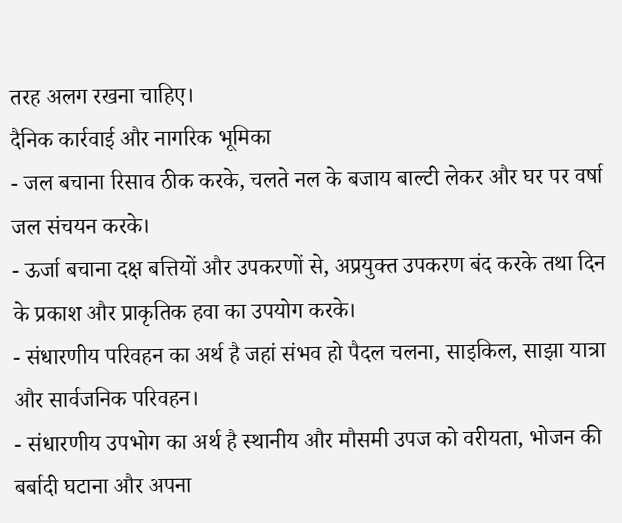तरह अलग रखना चाहिए।
दैनिक कार्रवाई और नागरिक भूमिका
- जल बचाना रिसाव ठीक करके, चलते नल के बजाय बाल्टी लेकर और घर पर वर्षा जल संचयन करके।
- ऊर्जा बचाना दक्ष बत्तियों और उपकरणों से, अप्रयुक्त उपकरण बंद करके तथा दिन के प्रकाश और प्राकृतिक हवा का उपयोग करके।
- संधारणीय परिवहन का अर्थ है जहां संभव हो पैदल चलना, साइकिल, साझा यात्रा और सार्वजनिक परिवहन।
- संधारणीय उपभोग का अर्थ है स्थानीय और मौसमी उपज को वरीयता, भोजन की बर्बादी घटाना और अपना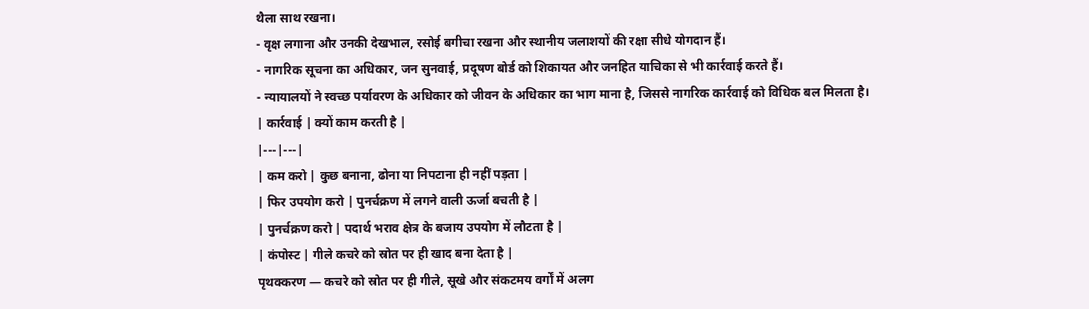थैला साथ रखना।
- वृक्ष लगाना और उनकी देखभाल, रसोई बगीचा रखना और स्थानीय जलाशयों की रक्षा सीधे योगदान हैं।
- नागरिक सूचना का अधिकार, जन सुनवाई, प्रदूषण बोर्ड को शिकायत और जनहित याचिका से भी कार्रवाई करते हैं।
- न्यायालयों ने स्वच्छ पर्यावरण के अधिकार को जीवन के अधिकार का भाग माना है, जिससे नागरिक कार्रवाई को विधिक बल मिलता है।
| कार्रवाई | क्यों काम करती है |
|---|---|
| कम करो | कुछ बनाना, ढोना या निपटाना ही नहीं पड़ता |
| फिर उपयोग करो | पुनर्चक्रण में लगने वाली ऊर्जा बचती है |
| पुनर्चक्रण करो | पदार्थ भराव क्षेत्र के बजाय उपयोग में लौटता है |
| कंपोस्ट | गीले कचरे को स्रोत पर ही खाद बना देता है |
पृथक्करण — कचरे को स्रोत पर ही गीले, सूखे और संकटमय वर्गों में अलग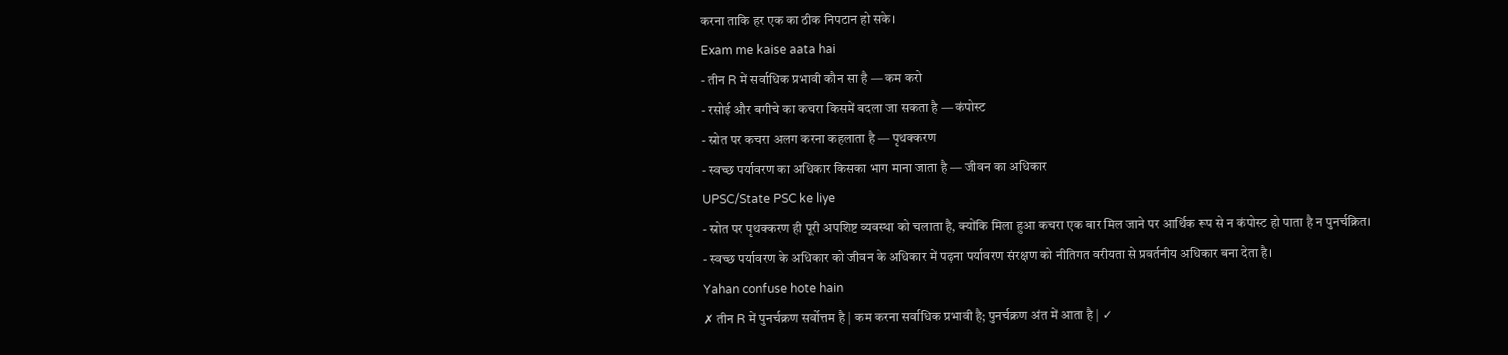करना ताकि हर एक का ठीक निपटान हो सके।
Exam me kaise aata hai
- तीन R में सर्वाधिक प्रभावी कौन सा है — कम करो
- रसोई और बगीचे का कचरा किसमें बदला जा सकता है — कंपोस्ट
- स्रोत पर कचरा अलग करना कहलाता है — पृथक्करण
- स्वच्छ पर्यावरण का अधिकार किसका भाग माना जाता है — जीवन का अधिकार
UPSC/State PSC ke liye
- स्रोत पर पृथक्करण ही पूरी अपशिष्ट व्यवस्था को चलाता है, क्योंकि मिला हुआ कचरा एक बार मिल जाने पर आर्थिक रूप से न कंपोस्ट हो पाता है न पुनर्चक्रित।
- स्वच्छ पर्यावरण के अधिकार को जीवन के अधिकार में पढ़ना पर्यावरण संरक्षण को नीतिगत वरीयता से प्रवर्तनीय अधिकार बना देता है।
Yahan confuse hote hain
✗ तीन R में पुनर्चक्रण सर्वोत्तम है | कम करना सर्वाधिक प्रभावी है; पुनर्चक्रण अंत में आता है | ✓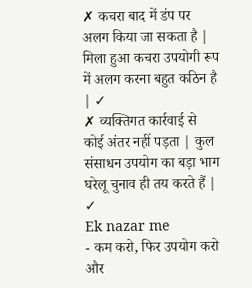✗ कचरा बाद में डंप पर अलग किया जा सकता है | मिला हुआ कचरा उपयोगी रूप में अलग करना बहुत कठिन है | ✓
✗ व्यक्तिगत कार्रवाई से कोई अंतर नहीं पड़ता | कुल संसाधन उपयोग का बड़ा भाग घरेलू चुनाव ही तय करते हैं | ✓
Ek nazar me
- कम करो, फिर उपयोग करो और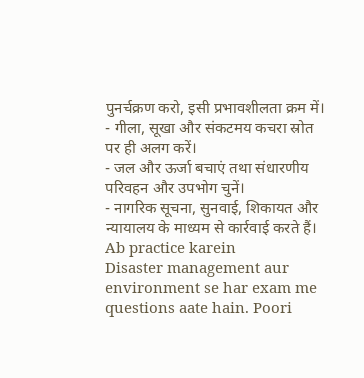पुनर्चक्रण करो, इसी प्रभावशीलता क्रम में।
- गीला, सूखा और संकटमय कचरा स्रोत पर ही अलग करें।
- जल और ऊर्जा बचाएं तथा संधारणीय परिवहन और उपभोग चुनें।
- नागरिक सूचना, सुनवाई, शिकायत और न्यायालय के माध्यम से कार्रवाई करते हैं।
Ab practice karein
Disaster management aur environment se har exam me questions aate hain. Poori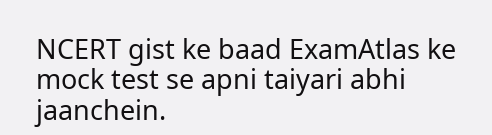NCERT gist ke baad ExamAtlas ke mock test se apni taiyari abhi jaanchein.